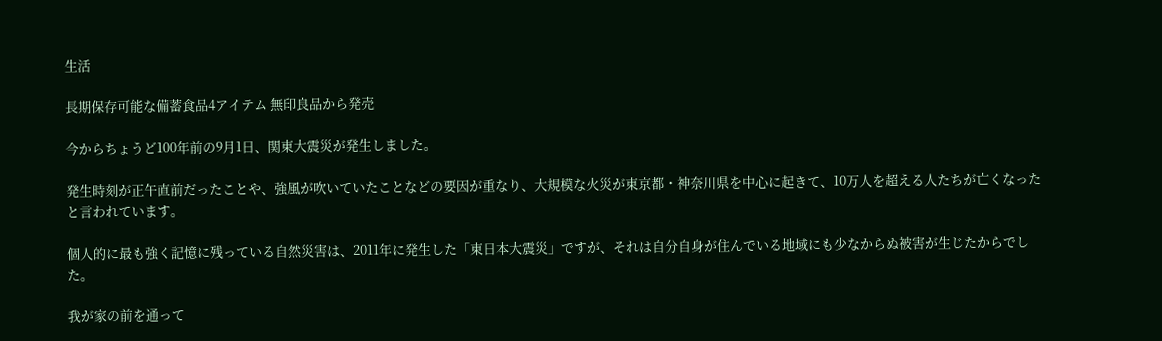生活

長期保存可能な備蓄食品4アイテム 無印良品から発売

今からちょうど100年前の9月1日、関東大震災が発生しました。

発生時刻が正午直前だったことや、強風が吹いていたことなどの要因が重なり、大規模な火災が東京都・神奈川県を中心に起きて、10万人を超える人たちが亡くなったと言われています。

個人的に最も強く記憶に残っている自然災害は、2011年に発生した「東日本大震災」ですが、それは自分自身が住んでいる地域にも少なからぬ被害が生じたからでした。

我が家の前を通って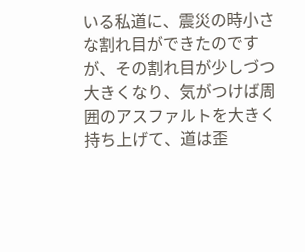いる私道に、震災の時小さな割れ目ができたのですが、その割れ目が少しづつ大きくなり、気がつけば周囲のアスファルトを大きく持ち上げて、道は歪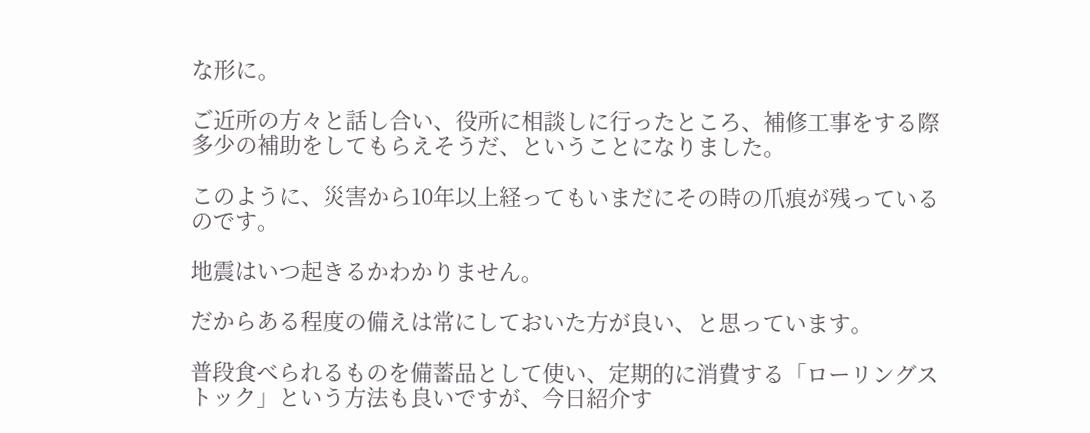な形に。

ご近所の方々と話し合い、役所に相談しに行ったところ、補修工事をする際多少の補助をしてもらえそうだ、ということになりました。

このように、災害から10年以上経ってもいまだにその時の爪痕が残っているのです。

地震はいつ起きるかわかりません。

だからある程度の備えは常にしておいた方が良い、と思っています。

普段食べられるものを備蓄品として使い、定期的に消費する「ローリングストック」という方法も良いですが、今日紹介す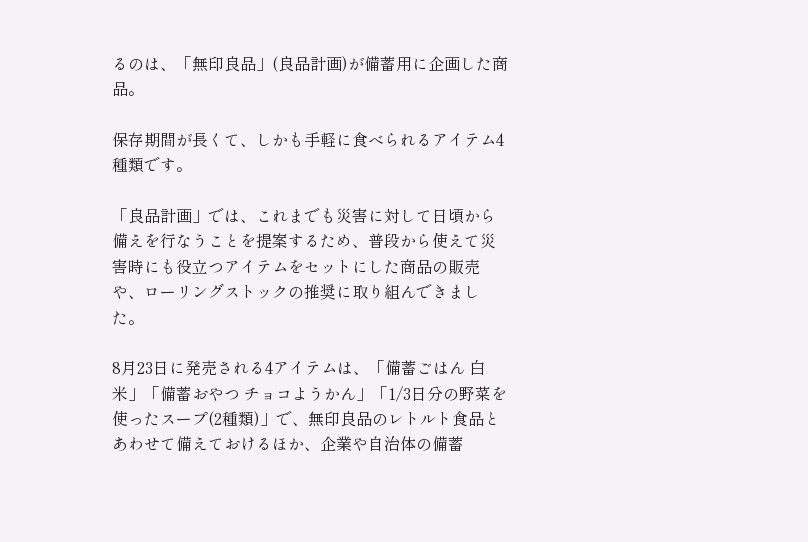るのは、「無印良品」(良品計画)が備蓄用に企画した商品。

保存期間が長くて、しかも手軽に食べられるアイテム4種類です。

「良品計画」では、これまでも災害に対して日頃から備えを行なうことを提案するため、普段から使えて災害時にも役立つアイテムをセットにした商品の販売や、ローリングストックの推奨に取り組んできました。

8月23日に発売される4アイテムは、「備蓄ごはん 白米」「備蓄おやつ チョコようかん」「1/3日分の野菜を使ったスープ(2種類)」で、無印良品のレトルト食品とあわせて備えておけるほか、企業や自治体の備蓄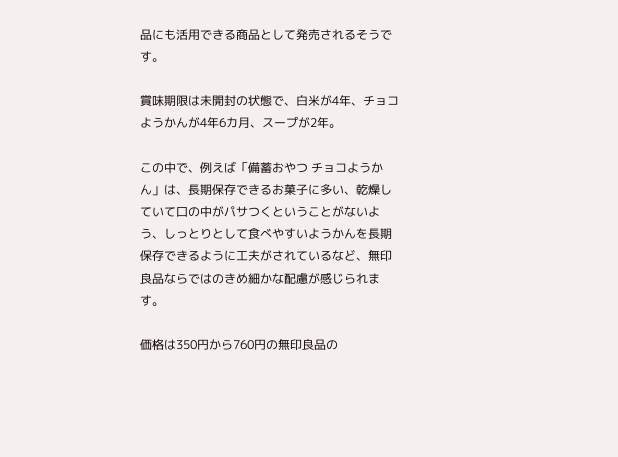品にも活用できる商品として発売されるそうです。

賞味期限は未開封の状態で、白米が4年、チョコようかんが4年6カ月、スープが2年。

この中で、例えば「備蓄おやつ チョコようかん」は、長期保存できるお菓子に多い、乾燥していて口の中がパサつくということがないよう、しっとりとして食べやすいようかんを長期保存できるように工夫がされているなど、無印良品ならではのきめ細かな配慮が感じられます。

価格は350円から760円の無印良品の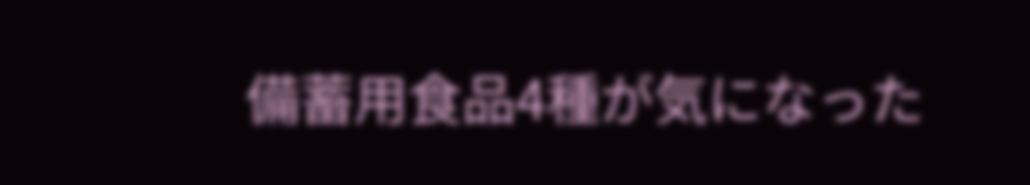備蓄用食品4種が気になった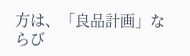方は、「良品計画」ならび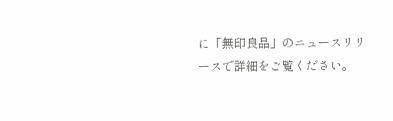に「無印良品」のニュースリリースで詳細をご覧ください。